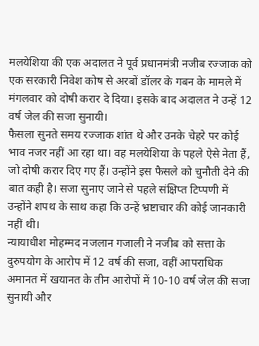मलयेशिया की एक अदालत ने पूर्व प्रधानमंत्री नजीब रज्जाक को एक सरकारी निवेश कोष से अरबों डॉलर के गबन के मामले में मंगलवार को दोषी करार दे दिया। इसके बाद अदालत ने उन्हें 12 वर्ष जेल की सजा सुनायी।
फैसला सुनते समय रज्जाक शांत थे और उनके चेहरे पर कोई भाव नजर नहीं आ रहा था। वह मलयेशिया के पहले ऐसे नेता हैं, जो दोषी करार दिए गए हैं। उन्होंने इस फैसले को चुनौती देने की बात कही है। सजा सुनाए जाने से पहले संक्षिप्त टिप्पणी में उन्होंने शपथ के साथ कहा कि उन्हें भ्रष्टाचार की कोई जानकारी नहीं थी।
न्यायाधीश मोहम्मद नजलान गजाली ने नजीब को सत्ता के दुरुपयोग के आरोप में 12 वर्ष की सजा, वहीं आपराधिक अमानत में खयानत के तीन आरोपों में 10-10 वर्ष जेल की सजा सुनायी और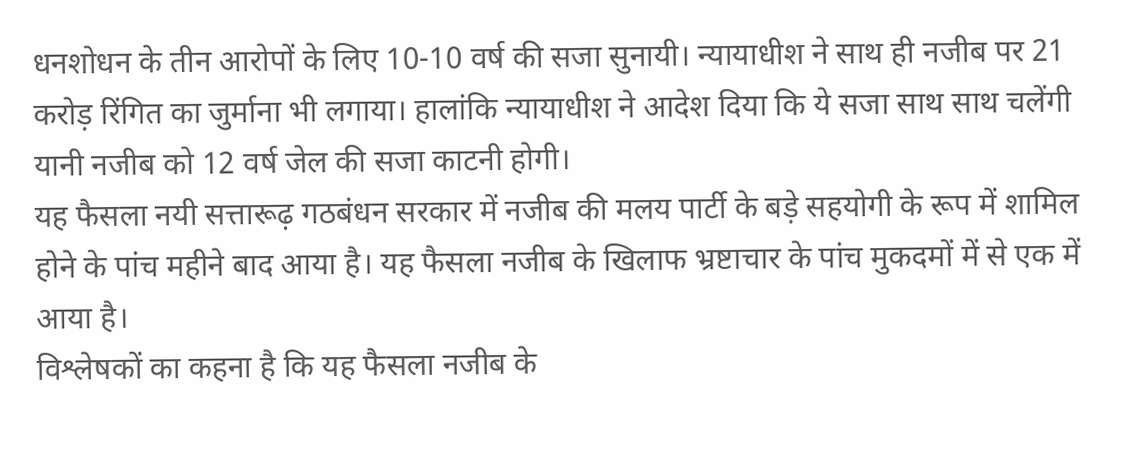धनशोधन के तीन आरोपों के लिए 10-10 वर्ष की सजा सुनायी। न्यायाधीश ने साथ ही नजीब पर 21 करोड़ रिंगित का जुर्माना भी लगाया। हालांकि न्यायाधीश ने आदेश दिया कि ये सजा साथ साथ चलेंगी यानी नजीब को 12 वर्ष जेल की सजा काटनी होगी।
यह फैसला नयी सत्तारूढ़ गठबंधन सरकार में नजीब की मलय पार्टी के बड़े सहयोगी के रूप में शामिल होने के पांच महीने बाद आया है। यह फैसला नजीब के खिलाफ भ्रष्टाचार के पांच मुकदमों में से एक में आया है।
विश्लेषकों का कहना है कि यह फैसला नजीब के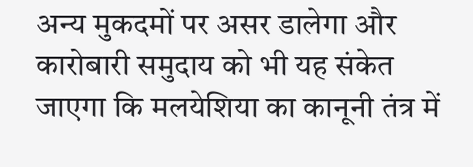अन्य मुकदमों पर असर डालेगा और कारोबारी समुदाय को भी यह संकेत जाएगा कि मलयेशिया का कानूनी तंत्र में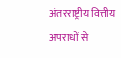अंतरराष्ट्रीय वित्तीय अपराधों से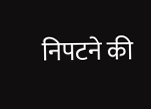निपटने की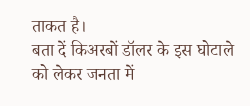ताकत है।
बता दें किअरबों डॉलर के इस घोटाले को लेकर जनता में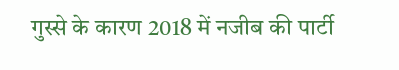गुस्से के कारण 2018 में नजीब की पार्टी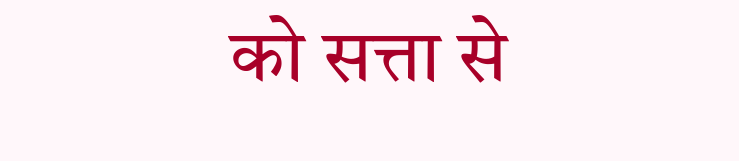को सत्ता से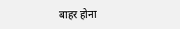बाहर होना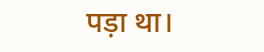पड़ा था।